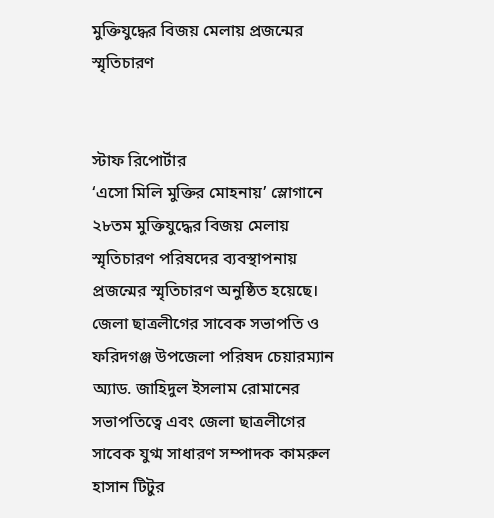মুক্তিযুদ্ধের বিজয় মেলায় প্রজন্মের স্মৃতিচারণ


স্টাফ রিপোর্টার
‘এসো মিলি মুক্তির মোহনায়’ স্লোগানে ২৮তম মুক্তিযুদ্ধের বিজয় মেলায় স্মৃতিচারণ পরিষদের ব্যবস্থাপনায় প্রজন্মের স্মৃতিচারণ অনুষ্ঠিত হয়েছে। জেলা ছাত্রলীগের সাবেক সভাপতি ও ফরিদগঞ্জ উপজেলা পরিষদ চেয়ারম্যান অ্যাড. জাহিদুল ইসলাম রোমানের সভাপতিত্বে এবং জেলা ছাত্রলীগের সাবেক যুগ্ম সাধারণ সম্পাদক কামরুল হাসান টিটুর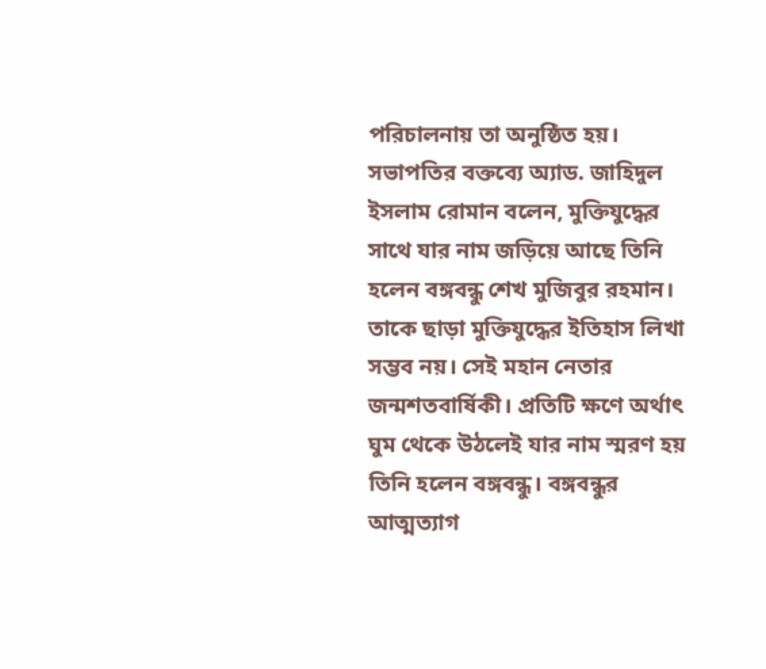পরিচালনায় তা অনুষ্ঠিত হয়।
সভাপতির বক্তব্যে অ্যাড. জাহিদুল ইসলাম রোমান বলেন, মুক্তিযুদ্ধের সাথে যার নাম জড়িয়ে আছে তিনি হলেন বঙ্গবন্ধু শেখ মুজিবুর রহমান। তাকে ছাড়া মুক্তিযুদ্ধের ইতিহাস লিখা সম্ভব নয়। সেই মহান নেতার জন্মশতবার্ষিকী। প্রতিটি ক্ষণে অর্থাৎ ঘুম থেকে উঠলেই যার নাম স্মরণ হয় তিনি হলেন বঙ্গবন্ধু। বঙ্গবন্ধুর আত্মত্যাগ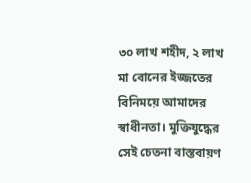৩০ লাখ শহীদ, ২ লাখ মা বোনের ইজ্জতের বিনিময়ে আমাদের স্বাধীনতা। মুক্তিযুদ্ধের সেই চেতনা বাস্তবায়ণ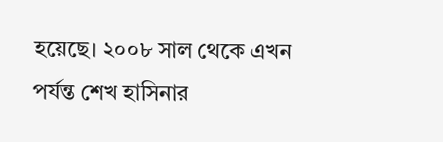হয়েছে। ২০০৮ সাল থেকে এখন পর্যন্ত শেখ হাসিনার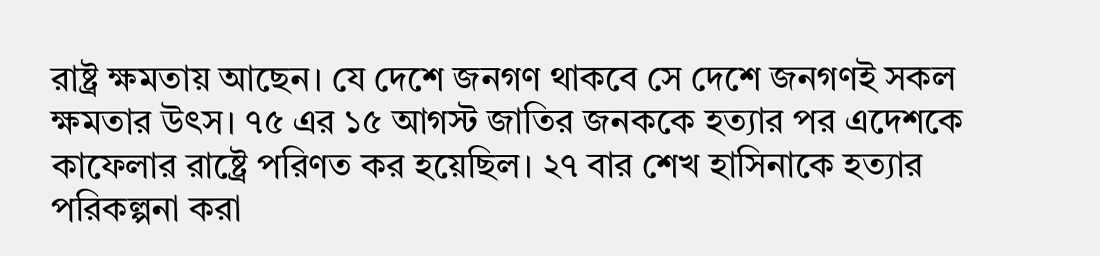রাষ্ট্র ক্ষমতায় আছেন। যে দেশে জনগণ থাকবে সে দেশে জনগণই সকল ক্ষমতার উৎস। ৭৫ এর ১৫ আগস্ট জাতির জনককে হত্যার পর এদেশকে কাফেলার রাষ্ট্রে পরিণত কর হয়েছিল। ২৭ বার শেখ হাসিনাকে হত্যার পরিকল্পনা করা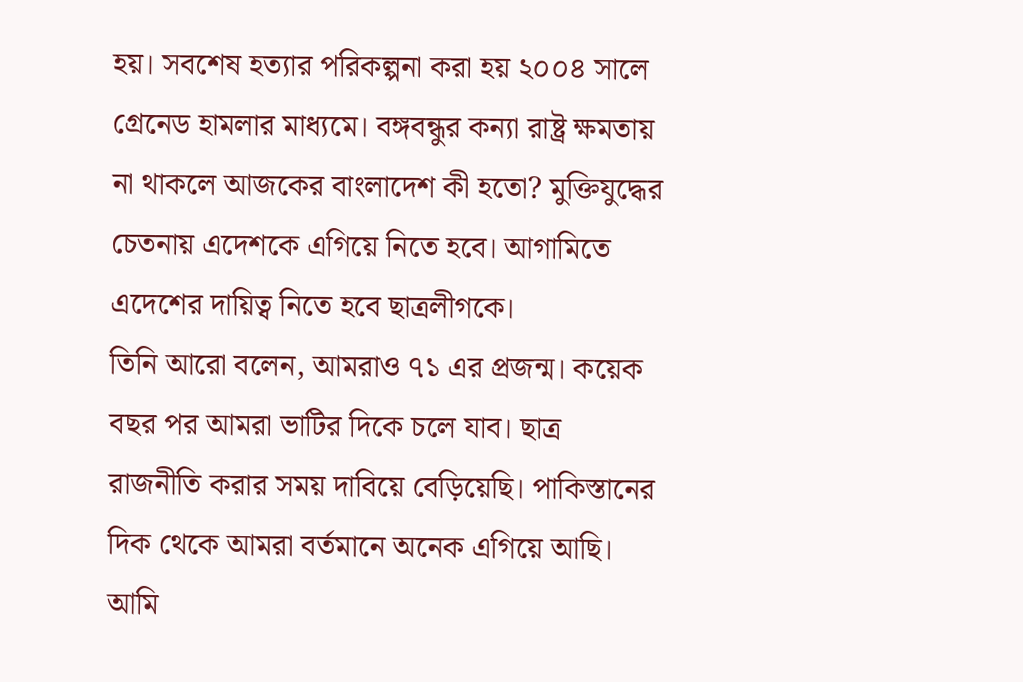হয়। সবশেষ হত্যার পরিকল্পনা করা হয় ২০০৪ সালে গ্রেনেড হামলার মাধ্যমে। বঙ্গবন্ধুর কন্যা রাষ্ট্র ক্ষমতায় না থাকলে আজকের বাংলাদেশ কী হতো? মুক্তিযুদ্ধের চেতনায় এদেশকে এগিয়ে নিতে হবে। আগামিতে এদেশের দায়িত্ব নিতে হবে ছাত্রলীগকে।
তিনি আরো বলেন, আমরাও ৭১ এর প্রজন্ম। কয়েক বছর পর আমরা ভাটির দিকে চলে যাব। ছাত্র রাজনীতি করার সময় দাবিয়ে বেড়িয়েছি। পাকিস্তানের দিক থেকে আমরা বর্তমানে অনেক এগিয়ে আছি। আমি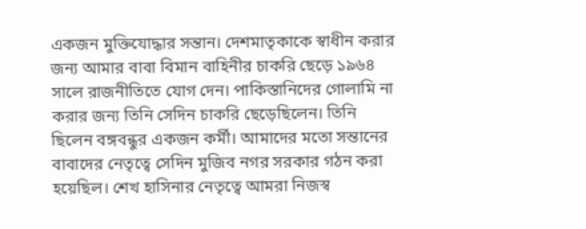একজন মুক্তিযোদ্ধার সন্তান। দেশমাতৃকাকে স্বাধীন করার জন্য আমার বাবা বিমান বাহিনীর চাকরি ছেড়ে ১৯৬৪ সালে রাজনীতিতে যোগ দেন। পাকিস্তানিদের গোলামি না করার জন্য তিনি সেদিন চাকরি ছেড়েছিলেন। তিনি ছিলেন বঙ্গবন্ধুর একজন কর্মী। আমাদের মতো সন্তানের বাবাদের নেতৃত্বে সেদিন মুজিব নগর সরকার গঠন করা হয়েছিল। শেখ হাসিনার নেতৃত্বে আমরা নিজস্ব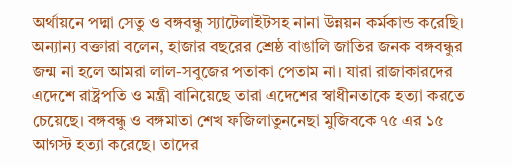অর্থায়নে পদ্মা সেতু ও বঙ্গবন্ধু স্যাটেলাইটসহ নানা উন্নয়ন কর্মকান্ড করেছি।
অন্যান্য বক্তারা বলেন, হাজার বছরের শ্রেষ্ঠ বাঙালি জাতির জনক বঙ্গবন্ধুর জন্ম না হলে আমরা লাল-সবুজের পতাকা পেতাম না। যারা রাজাকারদের এদেশে রাষ্ট্রপতি ও মন্ত্রী বানিয়েছে তারা এদেশের স্বাধীনতাকে হত্যা করতে চেয়েছে। বঙ্গবন্ধু ও বঙ্গমাতা শেখ ফজিলাতুননেছা মুজিবকে ৭৫ এর ১৫ আগস্ট হত্যা করেছে। তাদের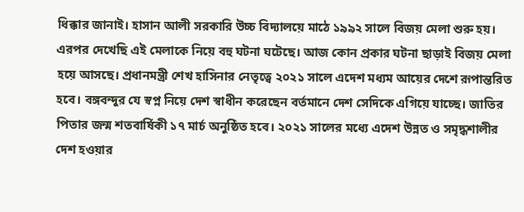ধিক্কার জানাই। হাসান আলী সরকারি উচ্চ বিদ্যালয়ে মাঠে ১৯৯২ সালে বিজয় মেলা শুরু হয়। এরপর দেখেছি এই মেলাকে নিয়ে বহু ঘটনা ঘটেছে। আজ কোন প্রকার ঘটনা ছাড়াই বিজয় মেলা হয়ে আসছে। প্রধানমন্ত্রী শেখ হাসিনার নেতৃত্বে ২০২১ সালে এদেশ মধ্যম আয়ের দেশে রূপান্তরিত হবে। বঙ্গবন্দুর যে স্বপ্ন নিয়ে দেশ স্বাধীন করেছেন বর্তমানে দেশ সেদিকে এগিয়ে যাচ্ছে। জাতির পিতার জন্ম শতবার্ষিকী ১৭ মার্চ অনুষ্ঠিত হবে। ২০২১ সালের মধ্যে এদেশ উন্নত ও সমৃদ্ধশালীর দেশ হওয়ার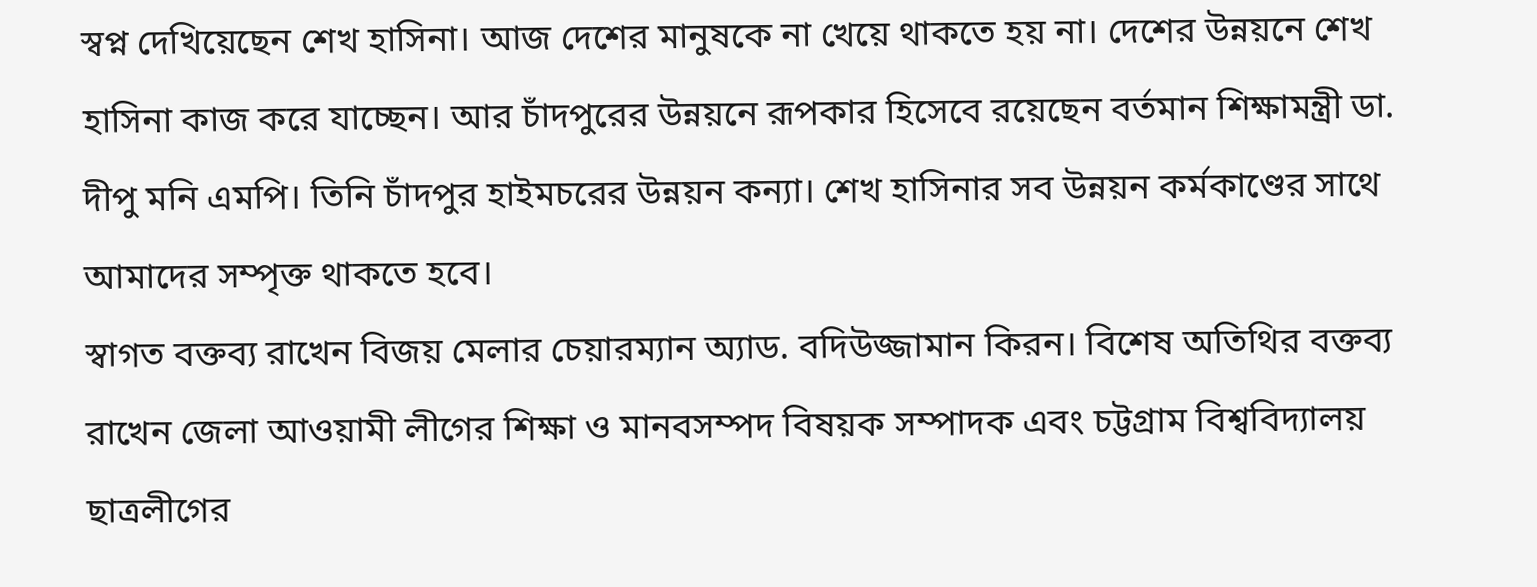স্বপ্ন দেখিয়েছেন শেখ হাসিনা। আজ দেশের মানুষকে না খেয়ে থাকতে হয় না। দেশের উন্নয়নে শেখ হাসিনা কাজ করে যাচ্ছেন। আর চাঁদপুরের উন্নয়নে রূপকার হিসেবে রয়েছেন বর্তমান শিক্ষামন্ত্রী ডা. দীপু মনি এমপি। তিনি চাঁদপুর হাইমচরের উন্নয়ন কন্যা। শেখ হাসিনার সব উন্নয়ন কর্মকাণ্ডের সাথে আমাদের সম্পৃক্ত থাকতে হবে।
স্বাগত বক্তব্য রাখেন বিজয় মেলার চেয়ারম্যান অ্যাড. বদিউজ্জামান কিরন। বিশেষ অতিথির বক্তব্য রাখেন জেলা আওয়ামী লীগের শিক্ষা ও মানবসম্পদ বিষয়ক সম্পাদক এবং চট্টগ্রাম বিশ্ববিদ্যালয় ছাত্রলীগের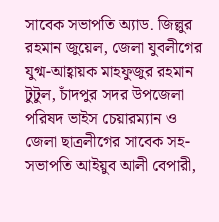সাবেক সভাপতি অ্যাড. জিল্লুর রহমান জুয়েল, জেলা যুবলীগের যুগ্ম-আহ্বায়ক মাহফুজুর রহমান টুটুল, চাঁদপুর সদর উপজেলা পরিষদ ভাইস চেয়ারম্যান ও জেলা ছাত্রলীগের সাবেক সহ-সভাপতি আইয়ুব আলী বেপারী,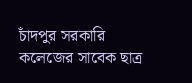চাঁদপুর সরকারি কলেজের সাবেক ছাত্র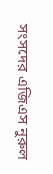সংসদের এজিএস নুরুল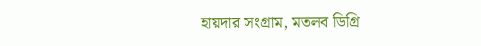হায়দার সংগ্রাম, মতলব ডিগ্রি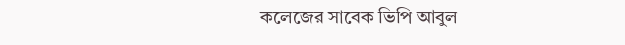কলেজের সাবেক ভিপি আবুল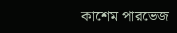কাশেম পারভেজ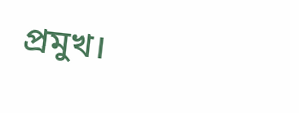প্রমুখ।